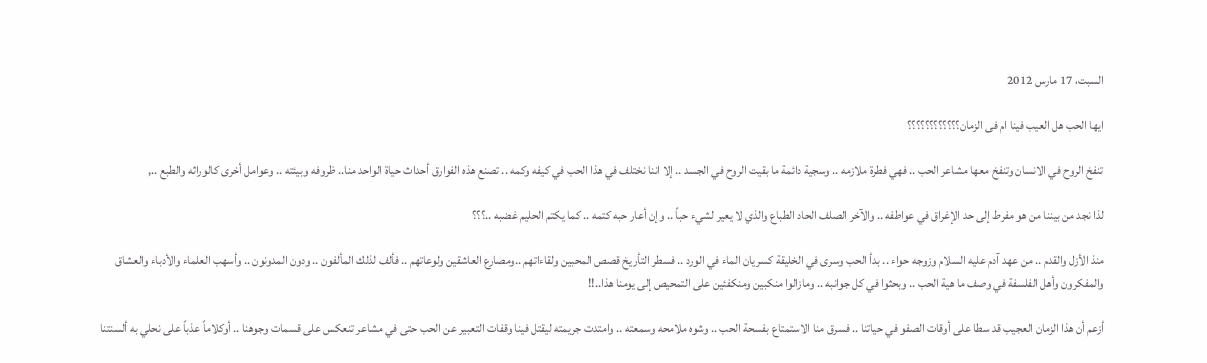السبت، 17 مارس 2012

ايها الحب هل العيب فينا ام فى الزمان؟؟؟؟؟؟؟؟؟؟؟؟

تنفخ الروح في الانسان وتنفخ معها مشاعر الحب .. فهي فطرة ملازمه .. وسجية دائمة ما بقيت الروح في الجسد .. إلا اننا نختلف في هذا الحب في كيفه وكمه .. تصنع هذه الفوارق أحداث حياة الواحد منا.. ظروفه وبيئته .. وعوامل أخرى كالوراثه والطبع ..,

لذا نجد من بيننا من هو مفرط إلى حد الإغراق في عواطفه .. والآخر الصلف الحاد الطباع والذي لا يعير لشيء حباً .. وإن أعار حبه كتمه .. كما يكتم الحليم غضبه ..؟؟؟

منذ الأزل والقدم .. من عهد آدم عليه السلام وزوجه حواء .. بدأ الحب وسرى في الخليقة كسريان الماء في الورد .. فسطر التأريخ قصص المحبين ولقاءاتهم ..ومصارع العاشقين ولوعاتهم .. فألف لذلك المألفون .. ودون المدونون .. وأسهب العلماء والأدباء والعشاق والمفكرون وأهل الفلسفة في وصف ما هية الحب .. وبحثوا في كل جوانبه .. ومازالوا منكبين ومنكفئين على التمحيص إلى يومنا هذا..!!

أزعم أن هذا الزمان العجيب قد سطا على أوقات الصفو في حياتنا .. فسرق منا الاستمتاع بفسحة الحب .. وشوه ملامحه وسمعته .. وامتدت جريمته ليقتل فينا وقفات التعبير عن الحب حتى في مشاعر تنعكس على قسمات وجوهنا .. أوكلاماً عذباً على نحلي به ألسنتنا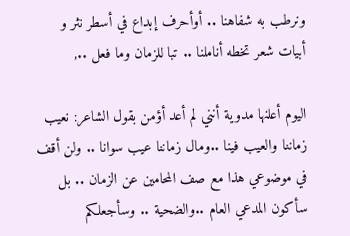ونرطب به شفاهنا .. أوأحرف إبداع في أسطر نثر و أبيات شعر تخطه أناملنا .. تبا للزمان وما فعل ..,

اليوم أعلنها مدوية أنني لم أعد أؤمن بقول الشاعر: نعيب زماننا والعيب فينا ..ومال زماننا عيب سوانا .. ولن أقف في موضوعي هذا مع صف المحامين عن الزمان .. بل سأكون المدعي العام ..والضحية .. وسأجعلكم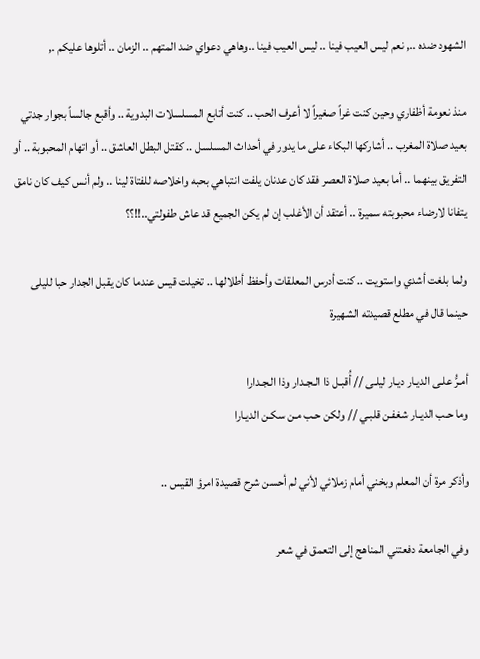الشهود ضده .., نعم ليس العيب فينا .. ليس العيب فينا ..وهاهي دعواي ضد المتهم .. الزمان .. أتلوها عليكم .,

منذ نعومة أظفاري وحين كنت غراً صغيراً لا أعرف الحب .. كنت أتابع المسلسلات البدوية .. وأقبع جالساً بجوار جدتي بعيد صلاة المغرب .. أشاركها البكاء على ما يدور في أحداث المسلسل .. كقتل البطل العاشق .. أو اتهام المحبوبة .. أو التفريق بينهما .. أما بعيد صلاة العصر فقد كان عدنان يلفت انتباهي بحبه واخلاصه للفتاة لينا .. ولم أنس كيف كان نامق يتفانا لارضاء محبوبته سميرة .. أعتقد أن الأغلب إن لم يكن الجميع قد عاش طفولتي..!!؟؟

ولما بلغت أشدي واستويت .. كنت أدرس المعلقات وأحفظ أطلالها .. تخيلت قيس عندما كان يقبل الجدار حبا لليلى حينما قال في مطلع قصيدته الشهيرة

أمـرُّ علـى الديـار ديـار ليلـى // أُقبـل ذا الـجـدار وذا الـجـدارا
وما حـب الديـار شغفـن قلبـي // ولكن حـب مـن سكـن الديـارا

وأذكر مرة أن المعلم وبخني أمام زملائي لأني لم أحسن شرح قصيدة امرؤ القيس ..

وفي الجامعة دفعتني المناهج إلى التعمق في شعر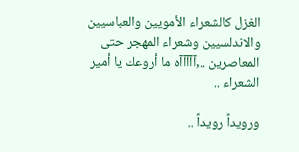الغزل كالشعراء الأمويين والعباسيين والاندلسيين وشعراء المهجر حتى المعاصرين ..,آآآآآه ما أروعك يا أمير الشعراء ..

ورويداً رويداً ..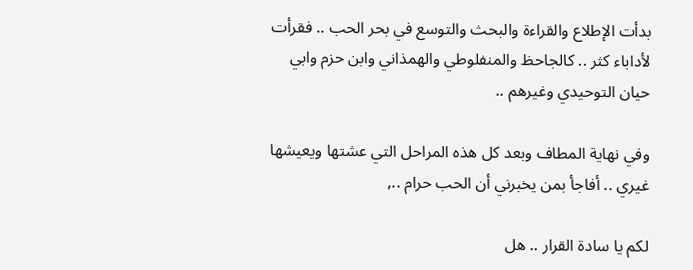بدأت الإطلاع والقراءة والبحث والتوسع في بحر الحب .. فقرأت لأداباء كثر .. كالجاحظ والمنفلوطي والهمذاني وابن حزم وابي حيان التوحيدي وغيرهم ..

وفي نهاية المطاف وبعد كل هذه المراحل التي عشتها ويعيشها غيري .. أفاجأ بمن يخبرني أن الحب حرام ..,

لكم يا سادة القرار .. هل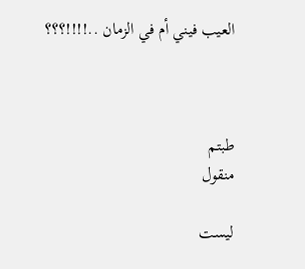العيب فيني أم في الزمان ..!!!!؟؟؟



طبتم
منقول

ليست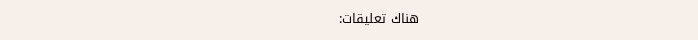هناك تعليقات: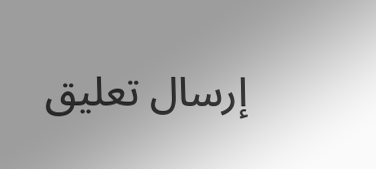إرسال تعليق